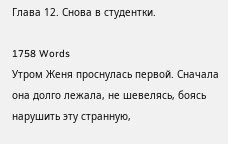Глава 12. Снова в студентки.

1758 Words
Утром Женя проснулась первой. Сначала она долго лежала, не шевелясь, боясь нарушить эту странную,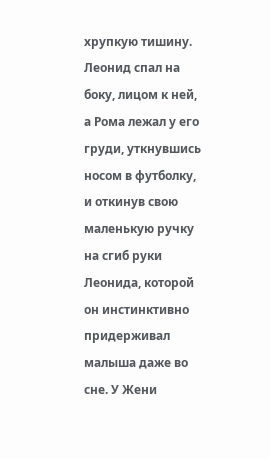хрупкую тишину. Леонид спал на боку, лицом к ней, а Рома лежал у его груди, уткнувшись носом в футболку, и откинув свою маленькую ручку на сгиб руки Леонида, которой он инстинктивно придерживал малыша даже во сне. У Жени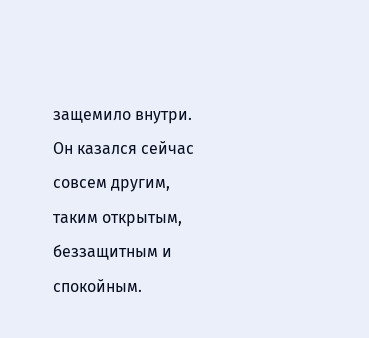защемило внутри. Он казался сейчас совсем другим, таким открытым, беззащитным и спокойным.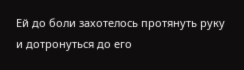Ей до боли захотелось протянуть руку и дотронуться до его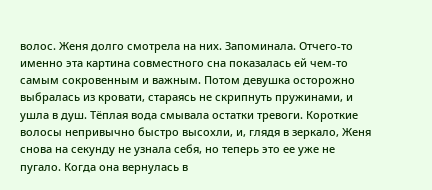волос. Женя долго смотрела на них. Запоминала. Отчего-то именно эта картина совместного сна показалась ей чем-то самым сокровенным и важным. Потом девушка осторожно выбралась из кровати, стараясь не скрипнуть пружинами, и ушла в душ. Тёплая вода смывала остатки тревоги. Короткие волосы непривычно быстро высохли, и, глядя в зеркало, Женя снова на секунду не узнала себя, но теперь это ее уже не пугало. Когда она вернулась в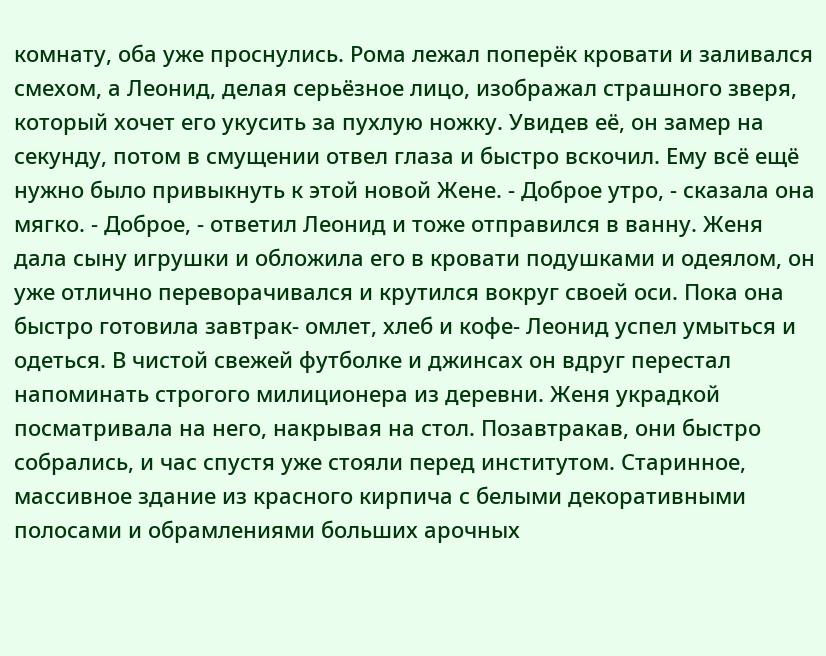комнату, оба уже проснулись. Рома лежал поперёк кровати и заливался смехом, а Леонид, делая серьёзное лицо, изображал страшного зверя, который хочет его укусить за пухлую ножку. Увидев её, он замер на секунду, потом в смущении отвел глаза и быстро вскочил. Ему всё ещё нужно было привыкнуть к этой новой Жене. - Доброе утро, - сказала она мягко. - Доброе, - ответил Леонид и тоже отправился в ванну. Женя дала сыну игрушки и обложила его в кровати подушками и одеялом, он уже отлично переворачивался и крутился вокруг своей оси. Пока она быстро готовила завтрак- омлет, хлеб и кофе- Леонид успел умыться и одеться. В чистой свежей футболке и джинсах он вдруг перестал напоминать строгого милиционера из деревни. Женя украдкой посматривала на него, накрывая на стол. Позавтракав, они быстро собрались, и час спустя уже стояли перед институтом. Старинное, массивное здание из красного кирпича с белыми декоративными полосами и обрамлениями больших арочных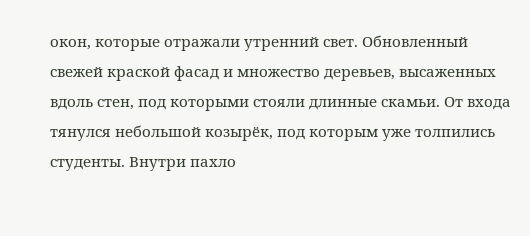окон, которые отражали утренний свет. Обновленный свежей краской фасад и множество деревьев, высаженных вдоль стен, под которыми стояли длинные скамьи. От входа тянулся небольшой козырёк, под которым уже толпились студенты. Внутри пахло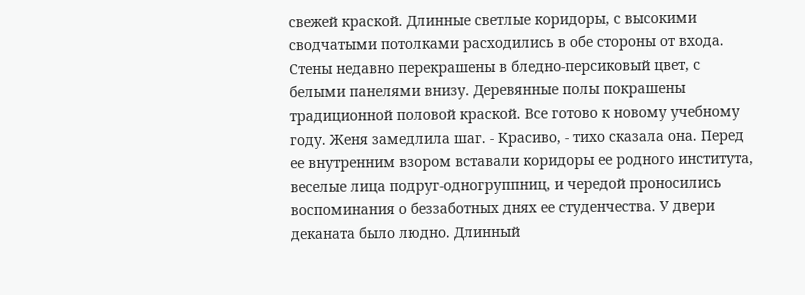свежей краской. Длинные светлые коридоры, с высокими сводчатыми потолками расходились в обе стороны от входа. Стены недавно перекрашены в бледно-персиковый цвет, с белыми панелями внизу. Деревянные полы покрашены традиционной половой краской. Все готово к новому учебному году. Женя замедлила шаг. - Красиво, - тихо сказала она. Перед ее внутренним взором вставали коридоры ее родного института, веселые лица подруг-одногруппниц, и чередой проносились воспоминания о беззаботных днях ее студенчества. У двери деканата было людно. Длинный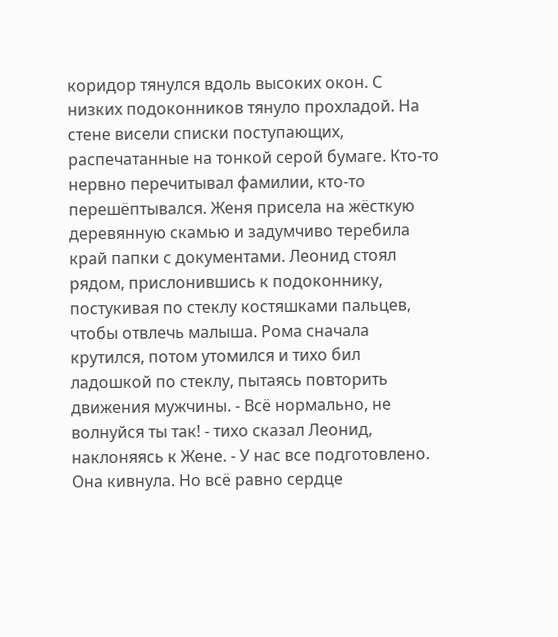коридор тянулся вдоль высоких окон. С низких подоконников тянуло прохладой. На стене висели списки поступающих, распечатанные на тонкой серой бумаге. Кто-то нервно перечитывал фамилии, кто-то перешёптывался. Женя присела на жёсткую деревянную скамью и задумчиво теребила край папки с документами. Леонид стоял рядом, прислонившись к подоконнику, постукивая по стеклу костяшками пальцев, чтобы отвлечь малыша. Рома сначала крутился, потом утомился и тихо бил ладошкой по стеклу, пытаясь повторить движения мужчины. - Всё нормально, не волнуйся ты так! - тихо сказал Леонид, наклоняясь к Жене. - У нас все подготовлено. Она кивнула. Но всё равно сердце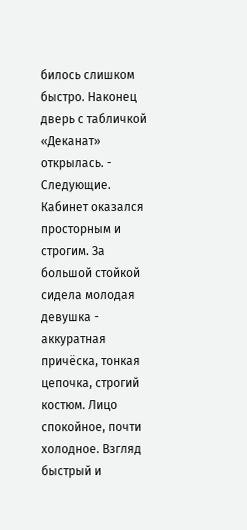билось слишком быстро. Наконец дверь с табличкой «Деканат» открылась. - Следующие. Кабинет оказался просторным и строгим. За большой стойкой сидела молодая девушка - аккуратная причёска, тонкая цепочка, строгий костюм. Лицо спокойное, почти холодное. Взгляд быстрый и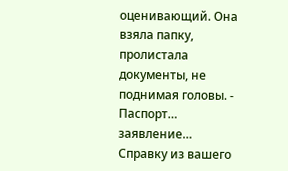оценивающий. Она взяла папку, пролистала документы, не поднимая головы. - Паспорт… заявление… Справку из вашего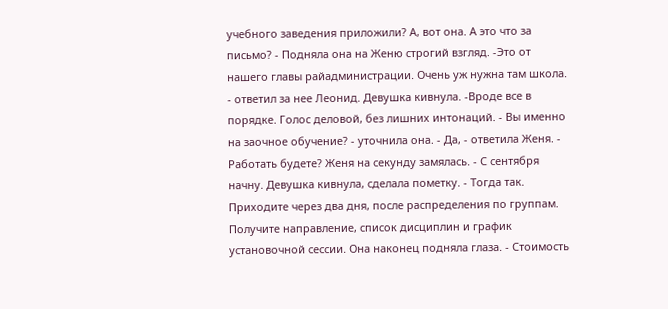учебного заведения приложили? А, вот она. А это что за письмо? - Подняла она на Женю строгий взгляд. -Это от нашего главы райадминистрации. Очень уж нужна там школа. - ответил за нее Леонид. Девушка кивнула. -Вроде все в порядке. Голос деловой, без лишних интонаций. - Вы именно на заочное обучение? - уточнила она. - Да, - ответила Женя. - Работать будете? Женя на секунду замялась. - С сентября начну. Девушка кивнула, сделала пометку. - Тогда так. Приходите через два дня, после распределения по группам. Получите направление, список дисциплин и график установочной сессии. Она наконец подняла глаза. - Стоимость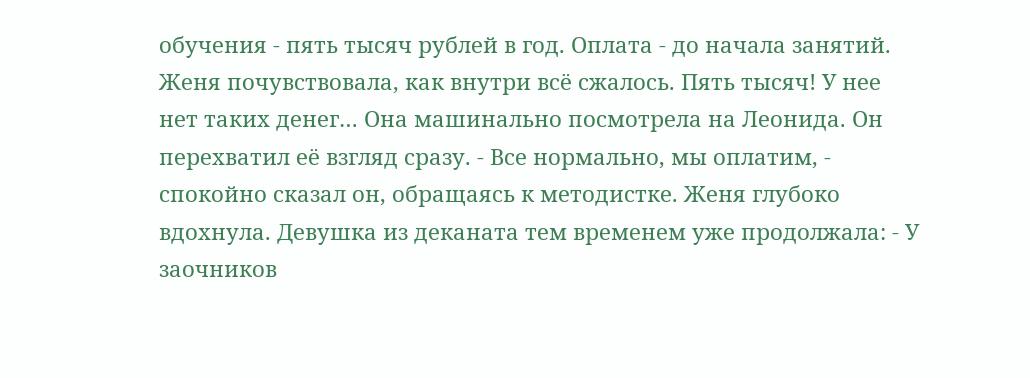обучения - пять тысяч рублей в год. Оплата - до начала занятий. Женя почувствовала, как внутри всё сжалось. Пять тысяч! У нее нет таких денег… Она машинально посмотрела на Леонида. Он перехватил её взгляд сразу. - Все нормально, мы оплатим, - спокойно сказал он, обращаясь к методистке. Женя глубоко вдохнула. Девушка из деканата тем временем уже продолжала: - У заочников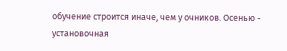обучение строится иначе, чем у очников. Осенью - установочная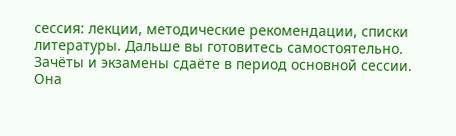сессия: лекции, методические рекомендации, списки литературы. Дальше вы готовитесь самостоятельно. Зачёты и экзамены сдаёте в период основной сессии. Она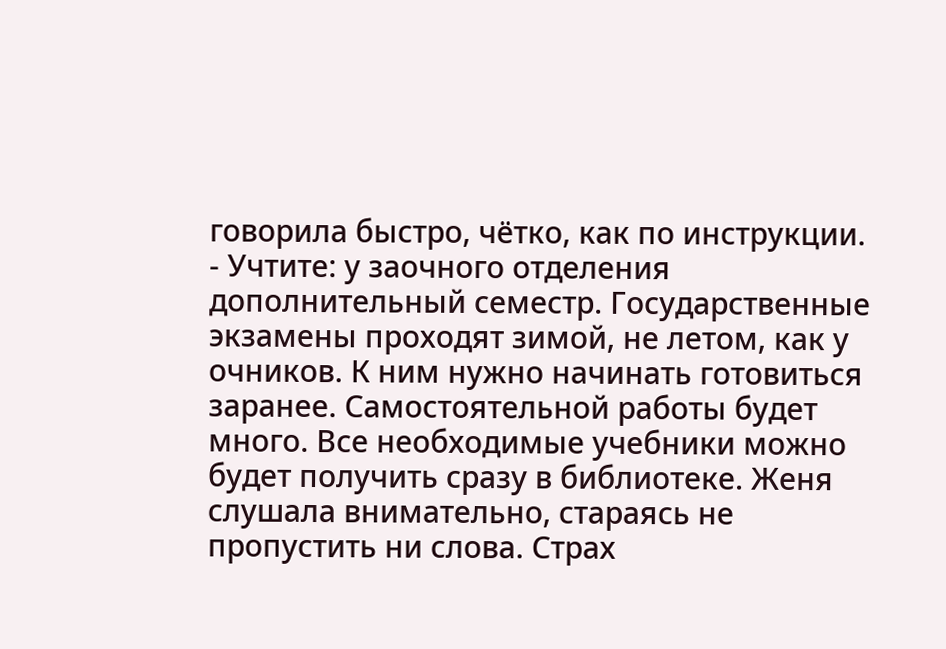говорила быстро, чётко, как по инструкции. - Учтите: у заочного отделения дополнительный семестр. Государственные экзамены проходят зимой, не летом, как у очников. К ним нужно начинать готовиться заранее. Самостоятельной работы будет много. Все необходимые учебники можно будет получить сразу в библиотеке. Женя слушала внимательно, стараясь не пропустить ни слова. Страх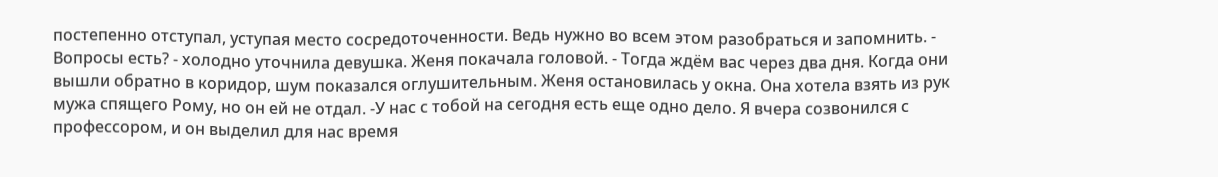постепенно отступал, уступая место сосредоточенности. Ведь нужно во всем этом разобраться и запомнить. - Вопросы есть? - холодно уточнила девушка. Женя покачала головой. - Тогда ждём вас через два дня. Когда они вышли обратно в коридор, шум показался оглушительным. Женя остановилась у окна. Она хотела взять из рук мужа спящего Рому, но он ей не отдал. -У нас с тобой на сегодня есть еще одно дело. Я вчера созвонился с профессором, и он выделил для нас время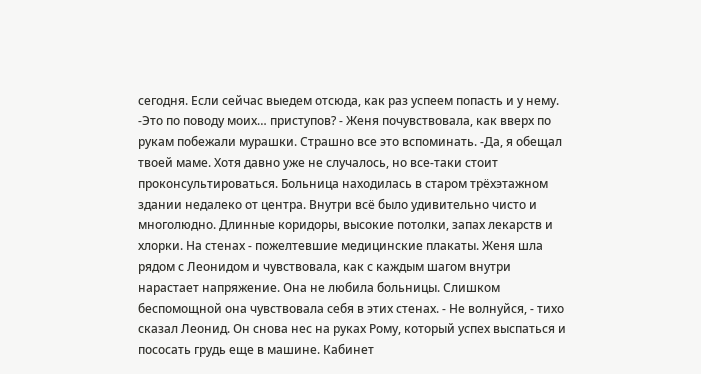сегодня. Если сейчас выедем отсюда, как раз успеем попасть и у нему. -Это по поводу моих… приступов? - Женя почувствовала, как вверх по рукам побежали мурашки. Страшно все это вспоминать. -Да, я обещал твоей маме. Хотя давно уже не случалось, но все-таки стоит проконсультироваться. Больница находилась в старом трёхэтажном здании недалеко от центра. Внутри всё было удивительно чисто и многолюдно. Длинные коридоры, высокие потолки, запах лекарств и хлорки. На стенах - пожелтевшие медицинские плакаты. Женя шла рядом с Леонидом и чувствовала, как с каждым шагом внутри нарастает напряжение. Она не любила больницы. Слишком беспомощной она чувствовала себя в этих стенах. - Не волнуйся, - тихо сказал Леонид. Он снова нес на руках Рому, который успех выспаться и пососать грудь еще в машине. Кабинет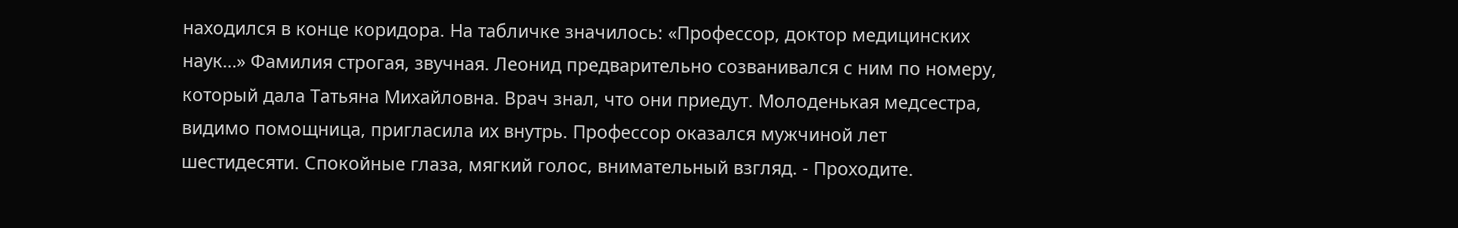находился в конце коридора. На табличке значилось: «Профессор, доктор медицинских наук…» Фамилия строгая, звучная. Леонид предварительно созванивался с ним по номеру, который дала Татьяна Михайловна. Врач знал, что они приедут. Молоденькая медсестра, видимо помощница, пригласила их внутрь. Профессор оказался мужчиной лет шестидесяти. Спокойные глаза, мягкий голос, внимательный взгляд. - Проходите.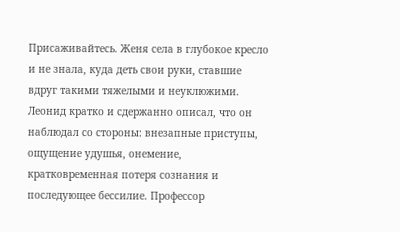Присаживайтесь. Женя села в глубокое кресло и не знала, куда деть свои руки, ставшие вдруг такими тяжелыми и неуклюжими. Леонид кратко и сдержанно описал, что он наблюдал со стороны: внезапные приступы, ощущение удушья, онемение, кратковременная потеря сознания и последующее бессилие. Профессор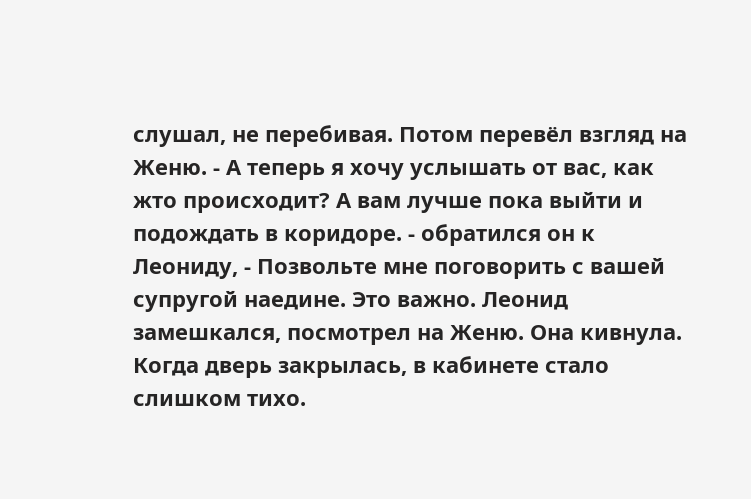слушал, не перебивая. Потом перевёл взгляд на Женю. - А теперь я хочу услышать от вас, как жто происходит? А вам лучше пока выйти и подождать в коридоре. - обратился он к Леониду, - Позвольте мне поговорить с вашей супругой наедине. Это важно. Леонид замешкался, посмотрел на Женю. Она кивнула. Когда дверь закрылась, в кабинете стало слишком тихо.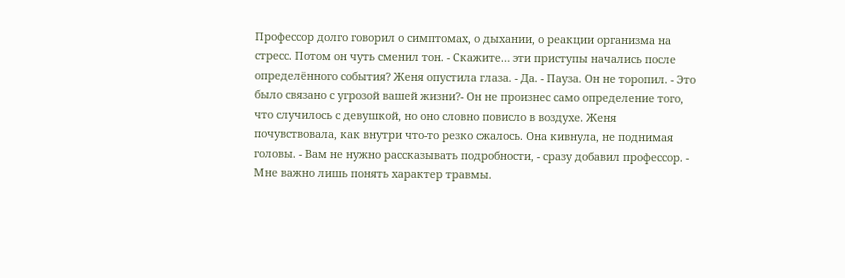Профессор долго говорил о симптомах, о дыхании, о реакции организма на стресс. Потом он чуть сменил тон. - Скажите… эти приступы начались после определённого события? Женя опустила глаза. - Да. - Пауза. Он не торопил. - Это было связано с угрозой вашей жизни?- Он не произнес само определение того, что случилось с девушкой, но оно словно повисло в воздухе. Женя почувствовала, как внутри что-то резко сжалось. Она кивнула, не поднимая головы. - Вам не нужно рассказывать подробности, - сразу добавил профессор. - Мне важно лишь понять характер травмы.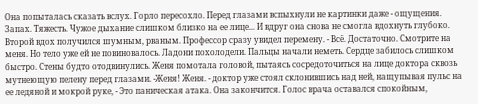Она попыталась сказать вслух. Горло пересохло. Перед глазами вспыхнули не картинки даже - ощущения. Запах. Тяжесть. Чужое дыхание слишком близко на ее лице... И вдруг она снова не смогла вдохнуть глубоко. Второй вдох получился шумным, рваным. Профессор сразу увидел перемену. - Всё. Достаточно. Смотрите на меня. Но тело уже ей не повиновалось. Ладони похолодели. Пальцы начали неметь. Сердце забилось слишком быстро. Стены будто отодвинулись. Женя помотала головой, пытаясь сосредоточиться на лице доктора сквозь мутнеющую пелену перед глазами. -Женя! Женя. - доктор уже стоял склонившись над ней, нащупывая пульс на ее ледяной и мокрой руке, - Это паническая атака. Она закончится. Голос врача оставался спокойным,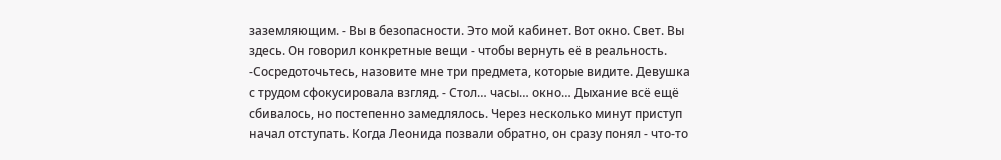заземляющим. - Вы в безопасности. Это мой кабинет. Вот окно. Свет. Вы здесь. Он говорил конкретные вещи - чтобы вернуть её в реальность. -Сосредоточьтесь, назовите мне три предмета, которые видите. Девушка с трудом сфокусировала взгляд. - Стол… часы… окно… Дыхание всё ещё сбивалось, но постепенно замедлялось. Через несколько минут приступ начал отступать. Когда Леонида позвали обратно, он сразу понял - что-то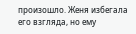произошло. Женя избегала его взгляда, но ему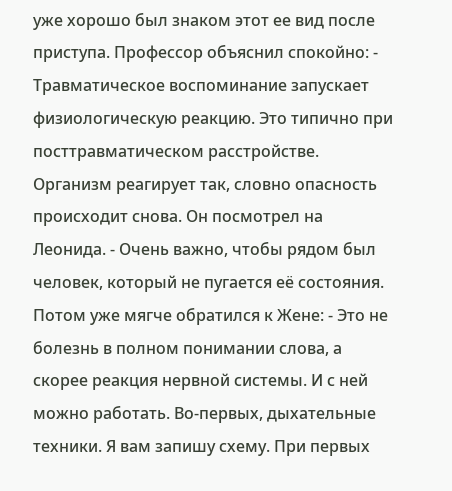уже хорошо был знаком этот ее вид после приступа. Профессор объяснил спокойно: - Травматическое воспоминание запускает физиологическую реакцию. Это типично при посттравматическом расстройстве. Организм реагирует так, словно опасность происходит снова. Он посмотрел на Леонида. - Очень важно, чтобы рядом был человек, который не пугается её состояния. Потом уже мягче обратился к Жене: - Это не болезнь в полном понимании слова, а скорее реакция нервной системы. И с ней можно работать. Во-первых, дыхательные техники. Я вам запишу схему. При первых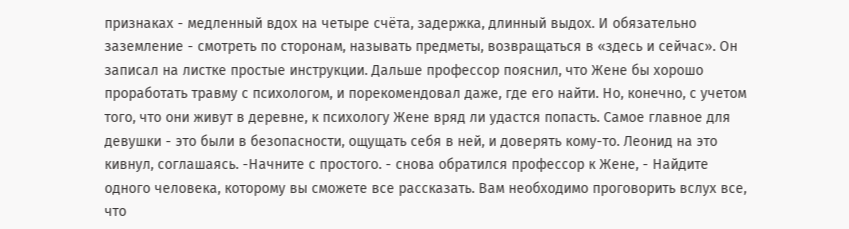признаках - медленный вдох на четыре счёта, задержка, длинный выдох. И обязательно заземление - смотреть по сторонам, называть предметы, возвращаться в «здесь и сейчас». Он записал на листке простые инструкции. Дальше профессор пояснил, что Жене бы хорошо проработать травму с психологом, и порекомендовал даже, где его найти. Но, конечно, с учетом того, что они живут в деревне, к психологу Жене вряд ли удастся попасть. Самое главное для девушки - это были в безопасности, ощущать себя в ней, и доверять кому-то. Леонид на это кивнул, соглашаясь. -Начните с простого. - снова обратился профессор к Жене, - Найдите одного человека, которому вы сможете все рассказать. Вам необходимо проговорить вслух все, что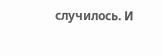случилось. И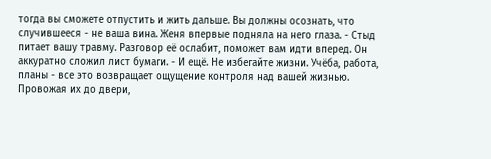тогда вы сможете отпустить и жить дальше. Вы должны осознать, что случившееся - не ваша вина. Женя впервые подняла на него глаза. - Стыд питает вашу травму. Разговор её ослабит, поможет вам идти вперед. Он аккуратно сложил лист бумаги. - И ещё. Не избегайте жизни. Учёба, работа, планы - все это возвращает ощущение контроля над вашей жизнью. Провожая их до двери,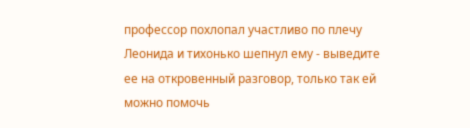профессор похлопал участливо по плечу Леонида и тихонько шепнул ему - выведите ее на откровенный разговор, только так ей можно помочь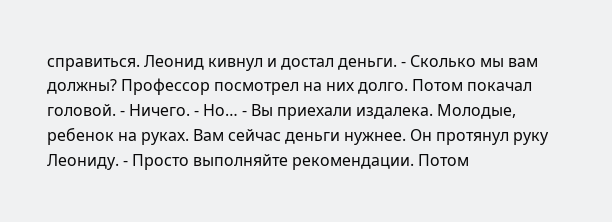справиться. Леонид кивнул и достал деньги. - Сколько мы вам должны? Профессор посмотрел на них долго. Потом покачал головой. - Ничего. - Но… - Вы приехали издалека. Молодые, ребенок на руках. Вам сейчас деньги нужнее. Он протянул руку Леониду. - Просто выполняйте рекомендации. Потом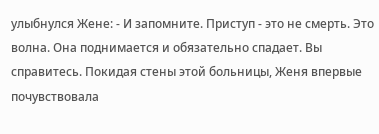улыбнулся Жене: - И запомните. Приступ - это не смерть. Это волна. Она поднимается и обязательно спадает. Вы справитесь. Покидая стены этой больницы, Женя впервые почувствовала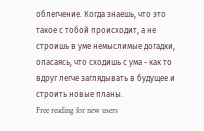облегчение. Когда знаешь, что это такое с тобой происходит, а не строишь в уме немыслимые догадки, опасаясь, что сходишь с ума - как то вдруг легче заглядывать в будущее и строить новые планы.
Free reading for new users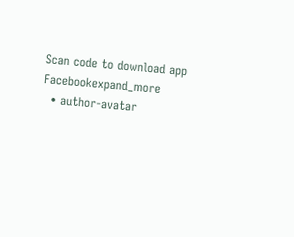Scan code to download app
Facebookexpand_more
  • author-avatar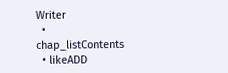Writer
  • chap_listContents
  • likeADD